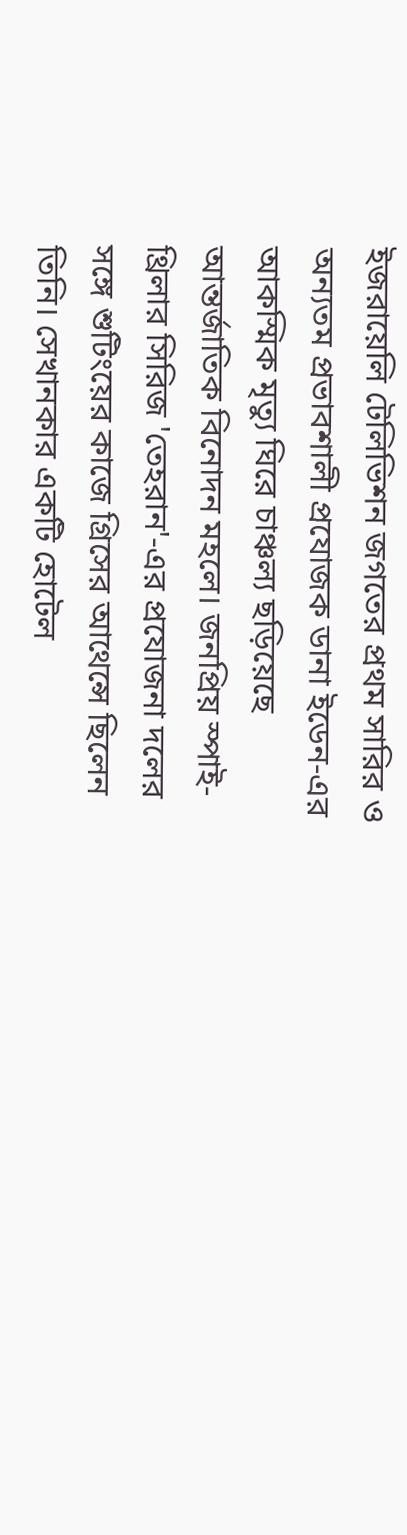ইজরায়েলি টেলিভিশন জগতের প্রথম সারির ও অন্যতম প্রভাবশালী প্রযোজক ডানা ইডেন-এর আকস্মিক মৃত্যু ঘিরে চাঞ্চল্য ছড়িয়েছে আন্তর্জাতিক বিনোদন মহলে। জনপ্রিয় স্পাই-থ্রিলার সিরিজ 'তেহরান'-এর প্রযোজনা দলের সঙ্গে শুটিংয়ের কাজে গ্রিসের আথেন্সে ছিলেন তিনি। সেখানকার একটি হোটেল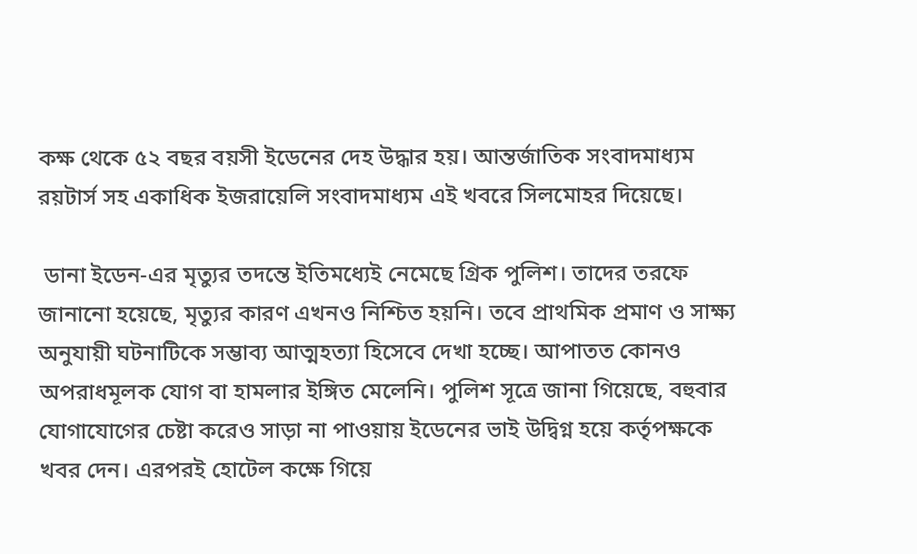কক্ষ থেকে ৫২ বছর বয়সী ইডেনের দেহ উদ্ধার হয়। আন্তর্জাতিক সংবাদমাধ্যম রয়টার্স সহ একাধিক ইজরায়েলি সংবাদমাধ্যম এই খবরে সিলমোহর দিয়েছে।

 ডানা ইডেন-এর মৃত্যুর তদন্তে ইতিমধ্যেই নেমেছে গ্রিক পুলিশ। তাদের তরফে জানানো হয়েছে, মৃত্যুর কারণ এখনও নিশ্চিত হয়নি। তবে প্রাথমিক প্রমাণ ও সাক্ষ্য অনুযায়ী ঘটনাটিকে সম্ভাব্য আত্মহত্যা হিসেবে দেখা হচ্ছে। আপাতত কোনও অপরাধমূলক যোগ বা হামলার ইঙ্গিত মেলেনি। পুলিশ সূত্রে জানা গিয়েছে, বহুবার যোগাযোগের চেষ্টা করেও সাড়া না পাওয়ায় ইডেনের ভাই উদ্বিগ্ন হয়ে কর্তৃপক্ষকে খবর দেন। এরপরই হোটেল কক্ষে গিয়ে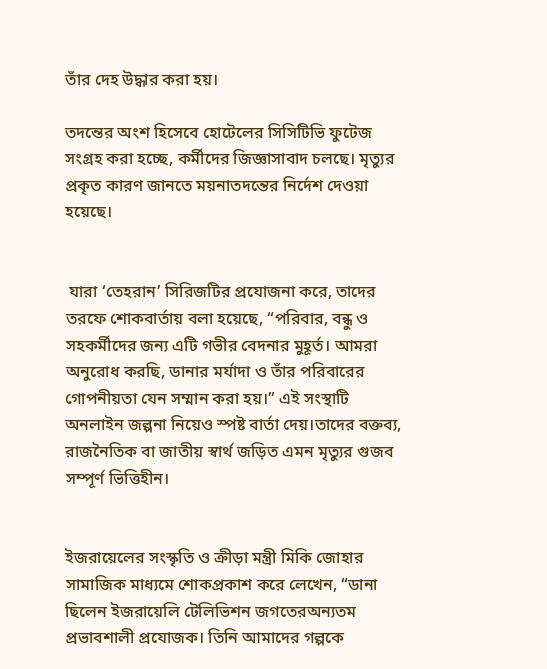তাঁর দেহ উদ্ধার করা হয়।

তদন্তের অংশ হিসেবে হোটেলের সিসিটিভি ফুটেজ সংগ্রহ করা হচ্ছে, কর্মীদের জিজ্ঞাসাবাদ চলছে। মৃত্যুর প্রকৃত কারণ জানতে ময়নাতদন্তের নির্দেশ দেওয়া হয়েছে।


 যারা ‘তেহরান’ সিরিজটির প্রযোজনা করে, তাদের তরফে শোকবার্তায় বলা হয়েছে, “পরিবার, বন্ধু ও সহকর্মীদের জন্য এটি গভীর বেদনার মুহূর্ত। আমরা অনুরোধ করছি, ডানার মর্যাদা ও তাঁর পরিবারের গোপনীয়তা যেন সম্মান করা হয়।” এই সংস্থাটি অনলাইন জল্পনা নিয়েও স্পষ্ট বার্তা দেয়।তাদের বক্তব্য, রাজনৈতিক বা জাতীয় স্বার্থ জড়িত এমন মৃত্যুর গুজব সম্পূর্ণ ভিত্তিহীন।


ইজরায়েলের সংস্কৃতি ও ক্রীড়া মন্ত্রী মিকি জোহার সামাজিক মাধ্যমে শোকপ্রকাশ করে লেখেন, “ডানা ছিলেন ইজরায়েলি টেলিভিশন জগতেরঅন্যতম প্রভাবশালী প্রযোজক। তিনি আমাদের গল্পকে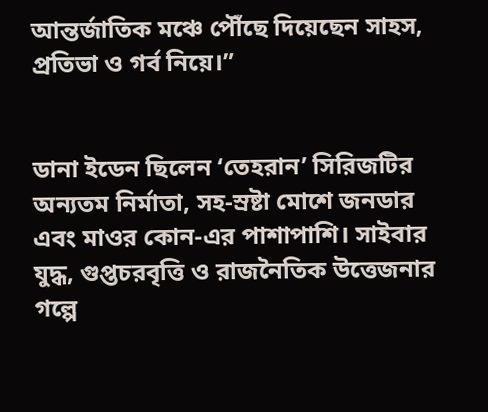আন্তর্জাতিক মঞ্চে পৌঁছে দিয়েছেন সাহস, প্রতিভা ও গর্ব নিয়ে।”


ডানা ইডেন ছিলেন ‘তেহরান’ সিরিজটির অন্যতম নির্মাতা, সহ-স্রষ্টা মোশে জনডার এবং মাওর কোন-এর পাশাপাশি। সাইবার যুদ্ধ, গুপ্তচরবৃত্তি ও রাজনৈতিক উত্তেজনার গল্পে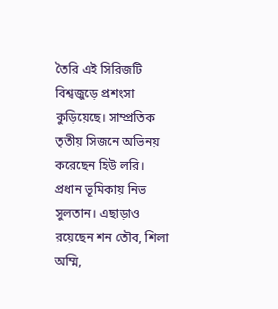তৈরি এই সিরিজটি বিশ্বজুড়ে প্রশংসা কুড়িয়েছে। সাম্প্রতিক তৃতীয় সিজনে অভিনয় করেছেন হিউ লরি।
প্রধান ভূমিকায় নিভ সুলতান। এছাড়াও রয়েছেন শন তৌব, শিলা অম্মি,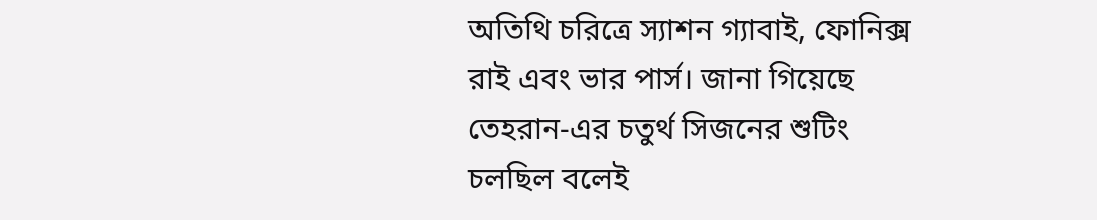অতিথি চরিত্রে স্যাশন গ্যাবাই, ফোনিক্স রাই এবং ভার পার্স। জানা গিয়েছে তেহরান-এর চতুর্থ সিজনের শুটিং চলছিল বলেই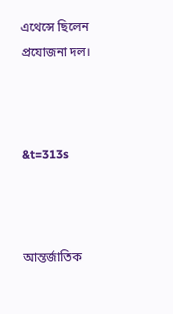এথেন্সে ছিলেন প্রযোজনা দল।



&t=313s



আন্তর্জাতিক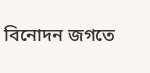বিনোদন জগতে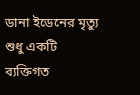ডানা ইডেনের মৃত্যু শুধু একটি ব্যক্তিগত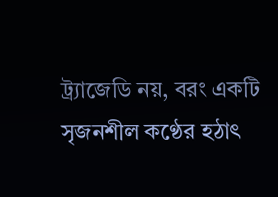ট্র্যাজেডি নয়, বরং একটি সৃজনশীল কণ্ঠের হঠাৎ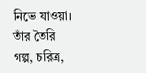নিভে যাওয়া। তাঁর তৈরি গল্প, চরিত্র,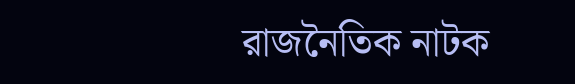রাজনৈতিক নাটক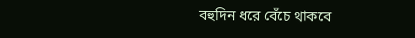বহুদিন ধরে বেঁচে থাকবে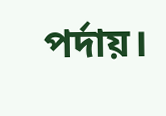পর্দায়।